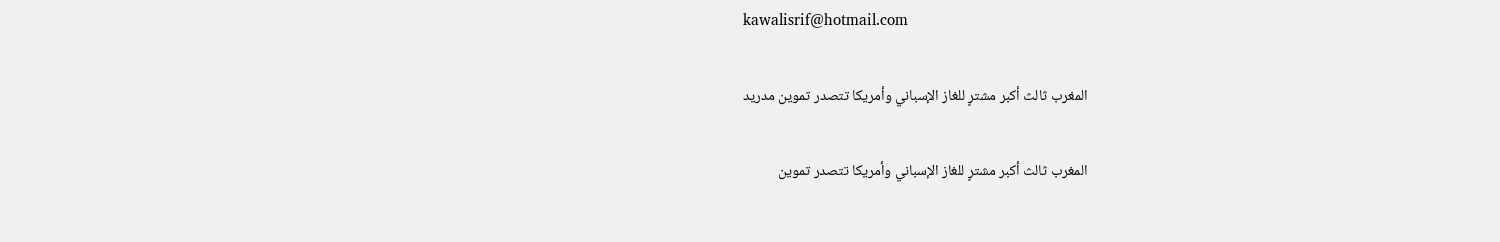kawalisrif@hotmail.com

المغرب ثالث أكبر مشترٍ للغاز الإسباني وأمريكا تتصدر تموين مدريد

المغرب ثالث أكبر مشترٍ للغاز الإسباني وأمريكا تتصدر تموين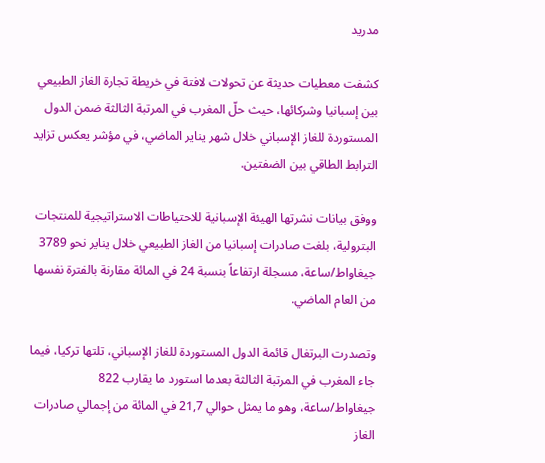مدريد

كشفت معطيات حديثة عن تحولات لافتة في خريطة تجارة الغاز الطبيعي بين إسبانيا وشركائها، حيث حلّ المغرب في المرتبة الثالثة ضمن الدول المستوردة للغاز الإسباني خلال شهر يناير الماضي، في مؤشر يعكس تزايد الترابط الطاقي بين الضفتين.

ووفق بيانات نشرتها الهيئة الإسبانية للاحتياطات الاستراتيجية للمنتجات البترولية، بلغت صادرات إسبانيا من الغاز الطبيعي خلال يناير نحو 3789 جيغاواط/ساعة، مسجلة ارتفاعاً بنسبة 24 في المائة مقارنة بالفترة نفسها من العام الماضي.

وتصدرت البرتغال قائمة الدول المستوردة للغاز الإسباني، تلتها تركيا، فيما جاء المغرب في المرتبة الثالثة بعدما استورد ما يقارب 822 جيغاواط/ساعة، وهو ما يمثل حوالي 21,7 في المائة من إجمالي صادرات الغاز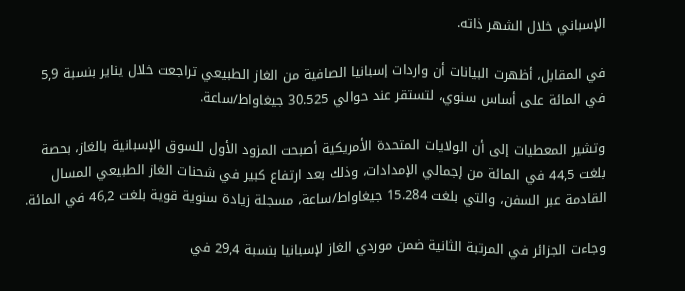الإسباني خلال الشهر ذاته.

في المقابل، أظهرت البيانات أن واردات إسبانيا الصافية من الغاز الطبيعي تراجعت خلال يناير بنسبة 5,9 في المائة على أساس سنوي، لتستقر عند حوالي 30.525 جيغاواط/ساعة.

وتشير المعطيات إلى أن الولايات المتحدة الأمريكية أصبحت المزود الأول للسوق الإسبانية بالغاز، بحصة بلغت 44,5 في المائة من إجمالي الإمدادات، وذلك بعد ارتفاع كبير في شحنات الغاز الطبيعي المسال القادمة عبر السفن، والتي بلغت 15.284 جيغاواط/ساعة، مسجلة زيادة سنوية قوية بلغت 46,2 في المائة.

وجاءت الجزائر في المرتبة الثانية ضمن موردي الغاز لإسبانيا بنسبة 29,4 في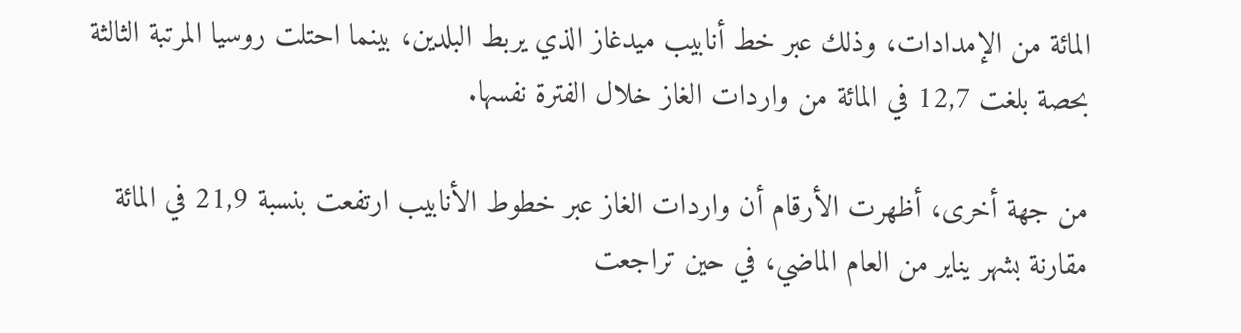المائة من الإمدادات، وذلك عبر خط أنابيب ميدغاز الذي يربط البلدين، بينما احتلت روسيا المرتبة الثالثة بحصة بلغت 12,7 في المائة من واردات الغاز خلال الفترة نفسها.

من جهة أخرى، أظهرت الأرقام أن واردات الغاز عبر خطوط الأنابيب ارتفعت بنسبة 21,9 في المائة مقارنة بشهر يناير من العام الماضي، في حين تراجعت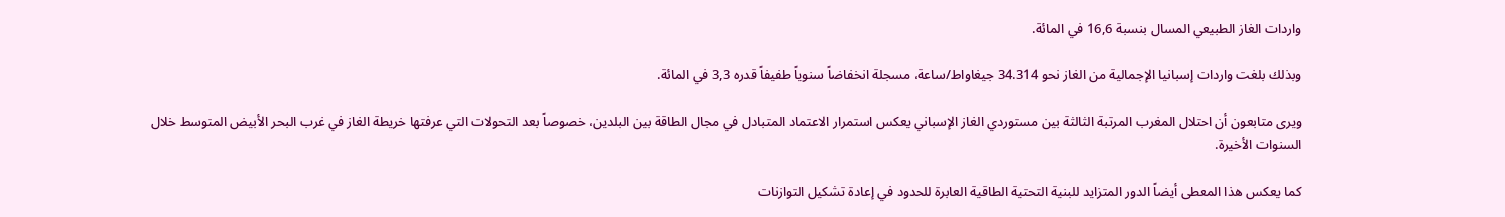واردات الغاز الطبيعي المسال بنسبة 16,6 في المائة.

وبذلك بلغت واردات إسبانيا الإجمالية من الغاز نحو 34.314 جيغاواط/ساعة، مسجلة انخفاضاً سنوياً طفيفاً قدره 3,3 في المائة.

ويرى متابعون أن احتلال المغرب المرتبة الثالثة بين مستوردي الغاز الإسباني يعكس استمرار الاعتماد المتبادل في مجال الطاقة بين البلدين، خصوصاً بعد التحولات التي عرفتها خريطة الغاز في غرب البحر الأبيض المتوسط خلال السنوات الأخيرة.

كما يعكس هذا المعطى أيضاً الدور المتزايد للبنية التحتية الطاقية العابرة للحدود في إعادة تشكيل التوازنات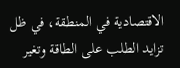الاقتصادية في المنطقة، في ظل تزايد الطلب على الطاقة وتغير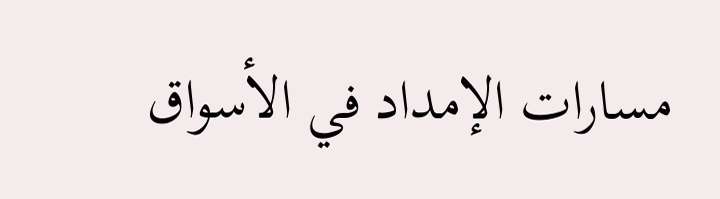مسارات الإمداد في الأسواق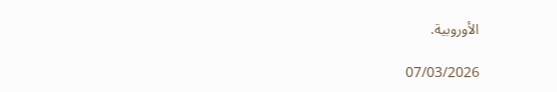الأوروبية.

07/03/2026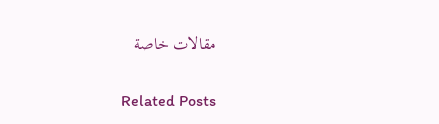مقالات خاصة

Related Posts